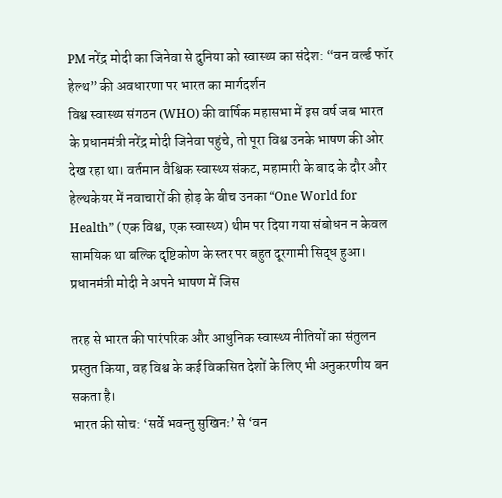PM नरेंद्र मोदी का जिनेवा से दुनिया को स्वास्थ्य का संदेश: “वन वर्ल्ड फॉर हेल्थ” की अवधारणा पर भारत का मार्गदर्शन
विश्व स्वास्थ्य संगठन (WHO) की वार्षिक महासभा में इस वर्ष जब भारत के प्रधानमंत्री नरेंद्र मोदी जिनेवा पहुंचे, तो पूरा विश्व उनके भाषण की ओर देख रहा था। वर्तमान वैश्विक स्वास्थ्य संकट, महामारी के बाद के दौर और हेल्थकेयर में नवाचारों की होड़ के बीच उनका “One World for Health” (एक विश्व, एक स्वास्थ्य) थीम पर दिया गया संबोधन न केवल सामयिक था बल्कि दृष्टिकोण के स्तर पर बहुत दूरगामी सिद्ध हुआ।
प्रधानमंत्री मोदी ने अपने भाषण में जिस

तरह से भारत की पारंपरिक और आधुनिक स्वास्थ्य नीतियों का संतुलन प्रस्तुत किया, वह विश्व के कई विकसित देशों के लिए भी अनुकरणीय बन सकता है।
भारत की सोच: ‘सर्वे भवन्तु सुखिनः’ से ‘वन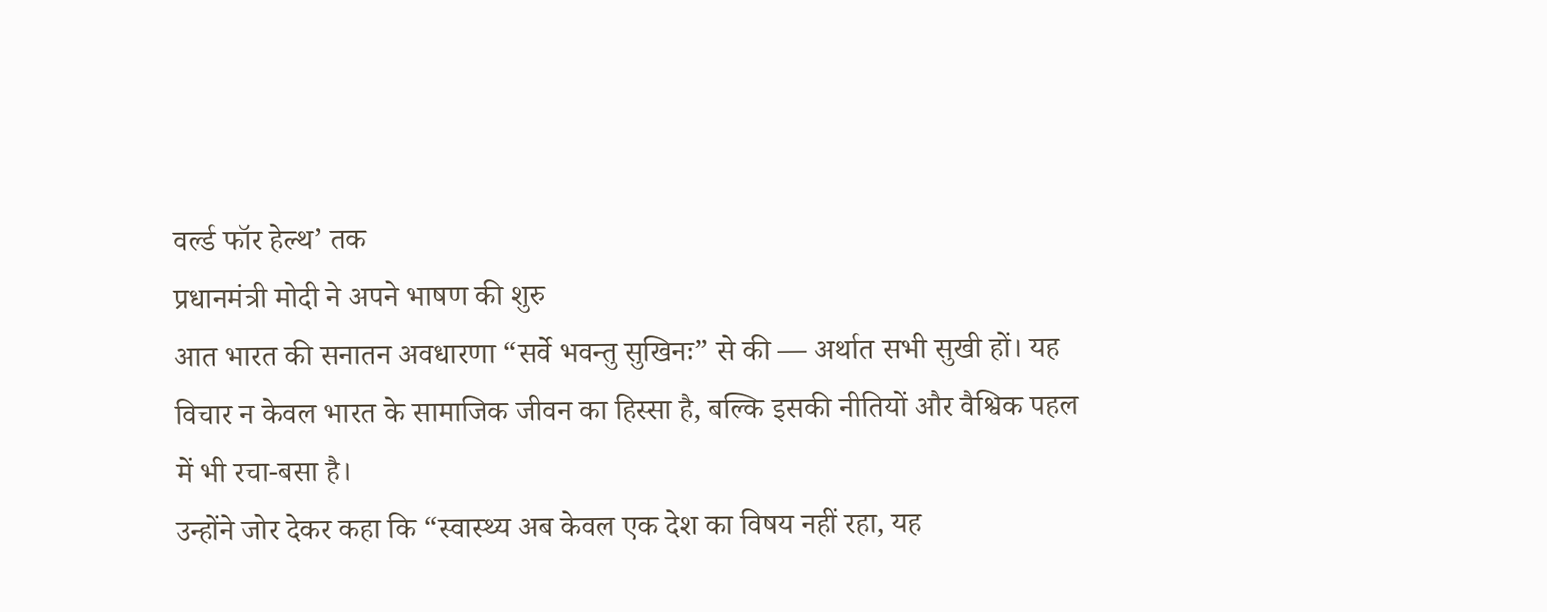वर्ल्ड फॉर हेल्थ’ तक
प्रधानमंत्री मोदी ने अपने भाषण की शुरु
आत भारत की सनातन अवधारणा “सर्वे भवन्तु सुखिनः” से की — अर्थात सभी सुखी हों। यह विचार न केवल भारत के सामाजिक जीवन का हिस्सा है, बल्कि इसकी नीतियों और वैश्विक पहल में भी रचा-बसा है।
उन्होंने जोर देकर कहा कि “स्वास्थ्य अब केवल एक देश का विषय नहीं रहा, यह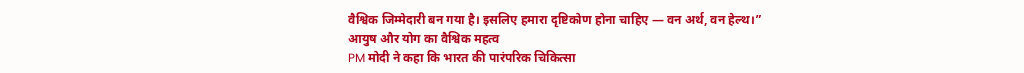वैश्विक जिम्मेदारी बन गया है। इसलिए हमारा दृष्टिकोण होना चाहिए — वन अर्थ, वन हेल्थ।”
आयुष और योग का वैश्विक महत्व
PM मोदी ने कहा कि भारत की पारंपरिक चिकित्सा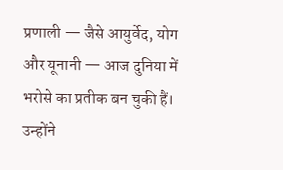प्रणाली — जैसे आयुर्वेद, योग और यूनानी — आज दुनिया में भरोसे का प्रतीक बन चुकी हैं। उन्होंने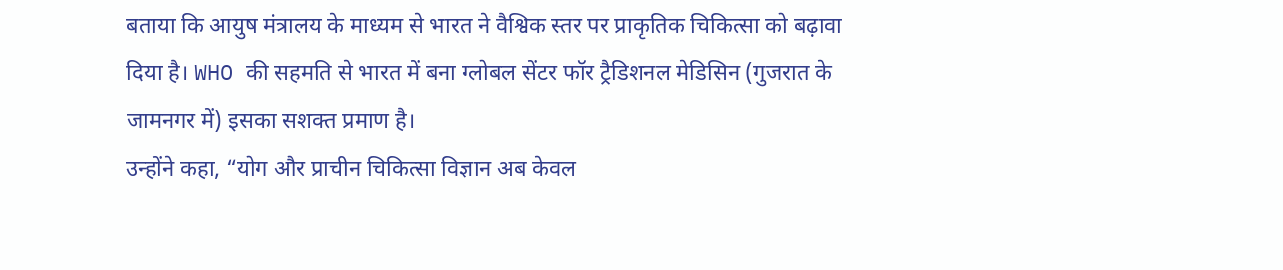बताया कि आयुष मंत्रालय के माध्यम से भारत ने वैश्विक स्तर पर प्राकृतिक चिकित्सा को बढ़ावा दिया है। WHO की सहमति से भारत में बना ग्लोबल सेंटर फॉर ट्रैडिशनल मेडिसिन (गुजरात के जामनगर में) इसका सशक्त प्रमाण है।
उन्होंने कहा, “योग और प्राचीन चिकित्सा विज्ञान अब केवल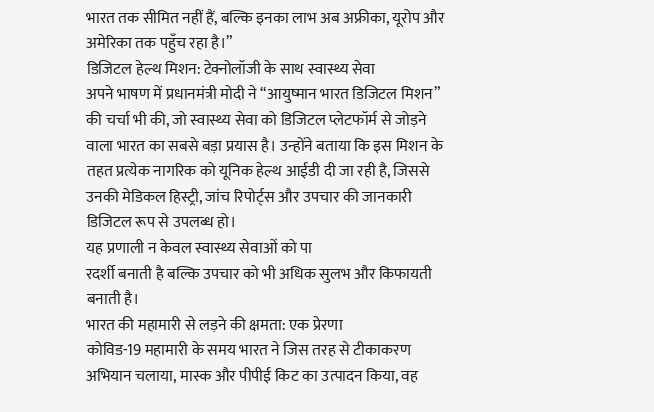भारत तक सीमित नहीं हैं, बल्कि इनका लाभ अब अफ्रीका, यूरोप और अमेरिका तक पहुँच रहा है।”
डिजिटल हेल्थ मिशन: टेक्नोलॉजी के साथ स्वास्थ्य सेवा
अपने भाषण में प्रधानमंत्री मोदी ने “आयुष्मान भारत डिजिटल मिशन” की चर्चा भी की, जो स्वास्थ्य सेवा को डिजिटल प्लेटफॉर्म से जोड़ने वाला भारत का सबसे बड़ा प्रयास है। उन्होंने बताया कि इस मिशन के तहत प्रत्येक नागरिक को यूनिक हेल्थ आईडी दी जा रही है, जिससे उनकी मेडिकल हिस्ट्री, जांच रिपोर्ट्स और उपचार की जानकारी डिजिटल रूप से उपलब्ध हो।
यह प्रणाली न केवल स्वास्थ्य सेवाओं को पा
रदर्शी बनाती है बल्कि उपचार को भी अधिक सुलभ और किफायती बनाती है।
भारत की महामारी से लड़ने की क्षमता: एक प्रेरणा
कोविड-19 महामारी के समय भारत ने जिस तरह से टीकाकरण अभियान चलाया, मास्क और पीपीई किट का उत्पादन किया, वह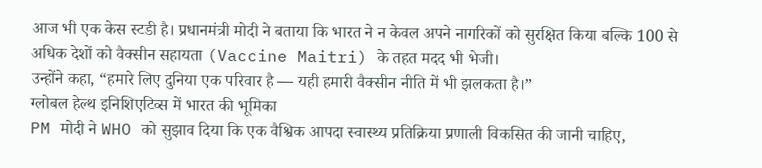आज भी एक केस स्टडी है। प्रधानमंत्री मोदी ने बताया कि भारत ने न केवल अपने नागरिकों को सुरक्षित किया बल्कि 100 से
अधिक देशों को वैक्सीन सहायता (Vaccine Maitri) के तहत मदद भी भेजी।
उन्होंने कहा, “हमारे लिए दुनिया एक परिवार है — यही हमारी वैक्सीन नीति में भी झलकता है।”
ग्लोबल हेल्थ इनिशिएटिव्स में भारत की भूमिका
PM मोदी ने WHO को सुझाव दिया कि एक वैश्विक आपदा स्वास्थ्य प्रतिक्रिया प्रणाली विकसित की जानी चाहिए,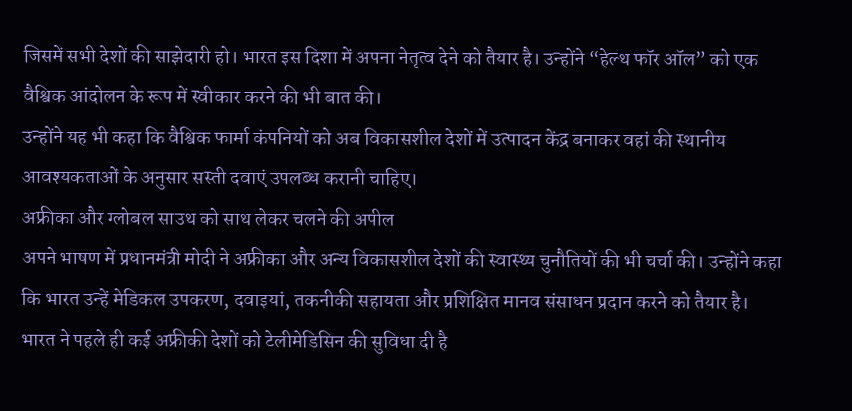जिसमें सभी देशों की साझेदारी हो। भारत इस दिशा में अपना नेतृत्व देने को तैयार है। उन्होंने “हेल्थ फॉर ऑल” को एक वैश्विक आंदोलन के रूप में स्वीकार करने की भी बात की।
उन्होंने यह भी कहा कि वैश्विक फार्मा कंपनियों को अब विकासशील देशों में उत्पादन केंद्र बनाकर वहां की स्थानीय आवश्यकताओं के अनुसार सस्ती दवाएं उपलब्ध करानी चाहिए।
अफ्रीका और ग्लोबल साउथ को साथ लेकर चलने की अपील
अपने भाषण में प्रधानमंत्री मोदी ने अफ्रीका और अन्य विकासशील देशों की स्वास्थ्य चुनौतियों की भी चर्चा की। उन्होंने कहा कि भारत उन्हें मेडिकल उपकरण, दवाइयां, तकनीकी सहायता और प्रशिक्षित मानव संसाधन प्रदान करने को तैयार है।
भारत ने पहले ही कई अफ्रीकी देशों को टेलीमेडिसिन की सुविधा दी है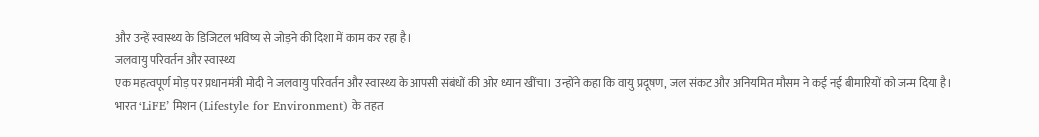और उन्हें स्वास्थ्य के डिजिटल भविष्य से जोड़ने की दिशा में काम कर रहा है।
जलवायु परिवर्तन और स्वास्थ्य
एक महत्वपूर्ण मोड़ पर प्रधानमंत्री मोदी ने जलवायु परिवर्तन और स्वास्थ्य के आपसी संबंधों की ओर ध्यान खींचा। उन्होंने कहा कि वायु प्रदूषण, जल संकट और अनियमित मौसम ने कई नई बीमारियों को जन्म दिया है।
भारत ‘LiFE’ मिशन (Lifestyle for Environment) के तहत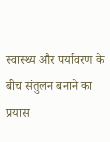स्वास्थ्य और पर्यावरण के बीच संतुलन बनाने का प्रयास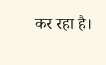कर रहा है।